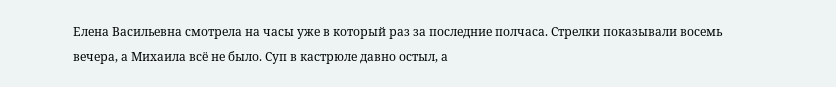Елена Васильевна смотрела на часы уже в который раз за последние полчаса. Стрелки показывали восемь вечера, а Михаила всё не было. Суп в кастрюле давно остыл, а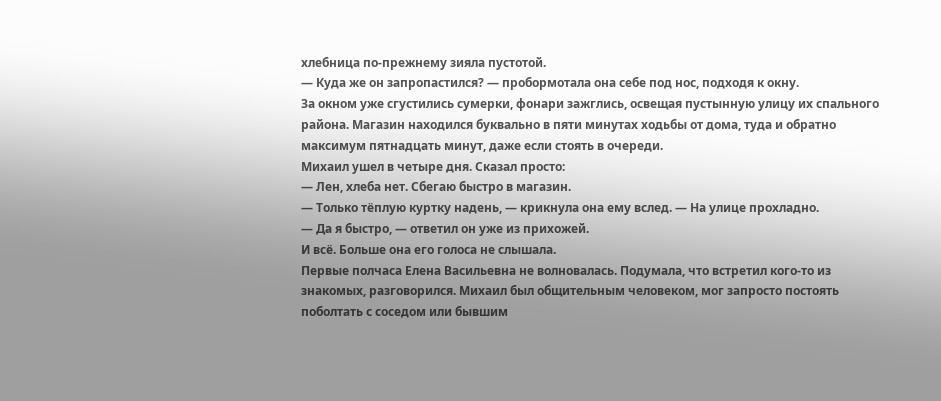хлебница по-прежнему зияла пустотой.
— Куда же он запропастился? — пробормотала она себе под нос, подходя к окну.
За окном уже сгустились сумерки, фонари зажглись, освещая пустынную улицу их спального района. Магазин находился буквально в пяти минутах ходьбы от дома, туда и обратно максимум пятнадцать минут, даже если стоять в очереди.
Михаил ушел в четыре дня. Сказал просто:
— Лен, хлеба нет. Сбегаю быстро в магазин.
— Только тёплую куртку надень, — крикнула она ему вслед. — На улице прохладно.
— Да я быстро, — ответил он уже из прихожей.
И всё. Больше она его голоса не слышала.
Первые полчаса Елена Васильевна не волновалась. Подумала, что встретил кого-то из знакомых, разговорился. Михаил был общительным человеком, мог запросто постоять поболтать с соседом или бывшим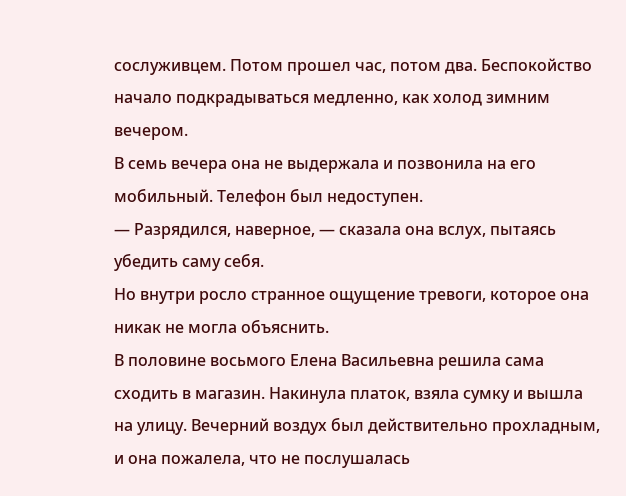сослуживцем. Потом прошел час, потом два. Беспокойство начало подкрадываться медленно, как холод зимним вечером.
В семь вечера она не выдержала и позвонила на его мобильный. Телефон был недоступен.
— Разрядился, наверное, — сказала она вслух, пытаясь убедить саму себя.
Но внутри росло странное ощущение тревоги, которое она никак не могла объяснить.
В половине восьмого Елена Васильевна решила сама сходить в магазин. Накинула платок, взяла сумку и вышла на улицу. Вечерний воздух был действительно прохладным, и она пожалела, что не послушалась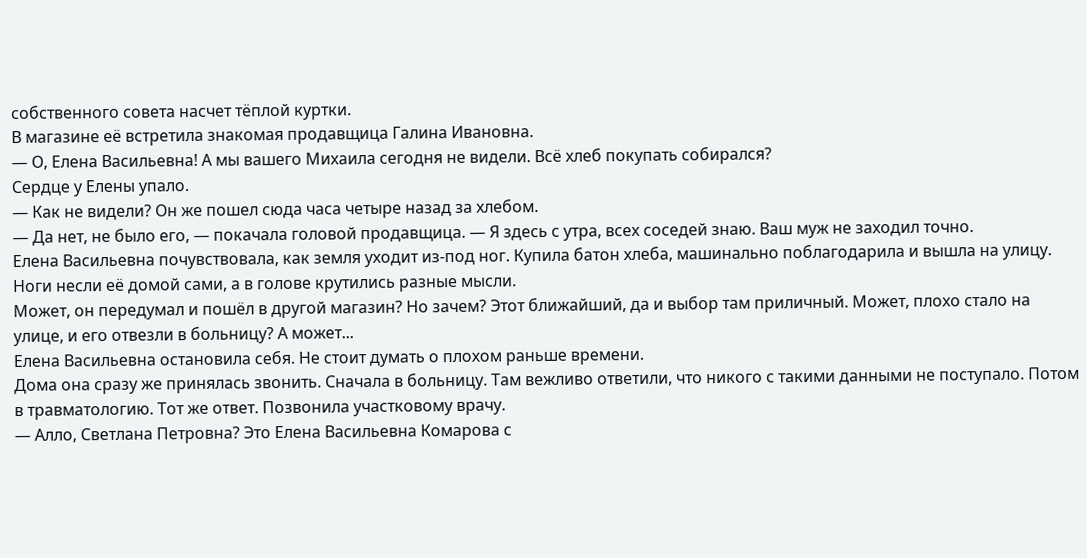собственного совета насчет тёплой куртки.
В магазине её встретила знакомая продавщица Галина Ивановна.
— О, Елена Васильевна! А мы вашего Михаила сегодня не видели. Всё хлеб покупать собирался?
Сердце у Елены упало.
— Как не видели? Он же пошел сюда часа четыре назад за хлебом.
— Да нет, не было его, — покачала головой продавщица. — Я здесь с утра, всех соседей знаю. Ваш муж не заходил точно.
Елена Васильевна почувствовала, как земля уходит из-под ног. Купила батон хлеба, машинально поблагодарила и вышла на улицу. Ноги несли её домой сами, а в голове крутились разные мысли.
Может, он передумал и пошёл в другой магазин? Но зачем? Этот ближайший, да и выбор там приличный. Может, плохо стало на улице, и его отвезли в больницу? А может...
Елена Васильевна остановила себя. Не стоит думать о плохом раньше времени.
Дома она сразу же принялась звонить. Сначала в больницу. Там вежливо ответили, что никого с такими данными не поступало. Потом в травматологию. Тот же ответ. Позвонила участковому врачу.
— Алло, Светлана Петровна? Это Елена Васильевна Комарова с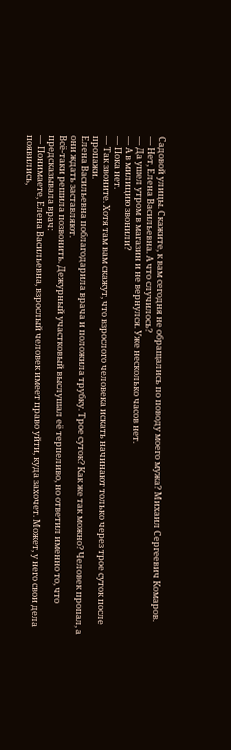Садовой улицы. Скажите, к вам сегодня не обращались по поводу моего мужа? Михаил Сергеевич Комаров.
— Нет, Елена Васильевна. А что случилось?
— Да ушел утром в магазин и не вернулся. Уже несколько часов нет.
— А в милицию звонили?
— Пока нет.
— Так звоните. Хотя там вам скажут, что взрослого человека искать начинают только через трое суток после пропажи.
Елена Васильевна поблагодарила врача и положила трубку. Трое суток? Как же так можно? Человек пропал, а они ждать заставляют.
Всё-таки решила позвонить. Дежурный участковый выслушал её терпеливо, но ответил именно то, что предсказывала врач:
— Понимаете, Елена Васильевна, взрослый человек имеет право уйти, куда захочет. Может, у него свои дела появились,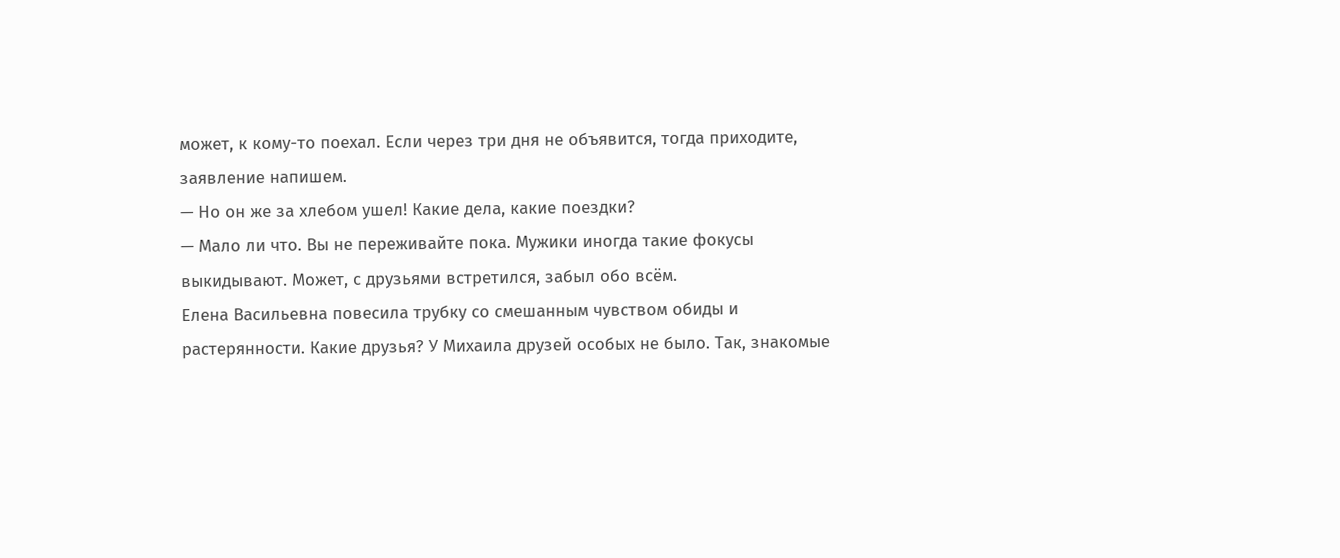может, к кому-то поехал. Если через три дня не объявится, тогда приходите, заявление напишем.
— Но он же за хлебом ушел! Какие дела, какие поездки?
— Мало ли что. Вы не переживайте пока. Мужики иногда такие фокусы выкидывают. Может, с друзьями встретился, забыл обо всём.
Елена Васильевна повесила трубку со смешанным чувством обиды и растерянности. Какие друзья? У Михаила друзей особых не было. Так, знакомые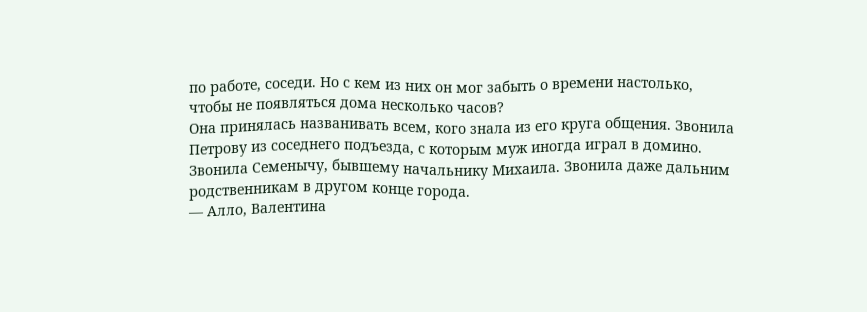по работе, соседи. Но с кем из них он мог забыть о времени настолько, чтобы не появляться дома несколько часов?
Она принялась названивать всем, кого знала из его круга общения. Звонила Петрову из соседнего подъезда, с которым муж иногда играл в домино. Звонила Семенычу, бывшему начальнику Михаила. Звонила даже дальним родственникам в другом конце города.
— Алло, Валентина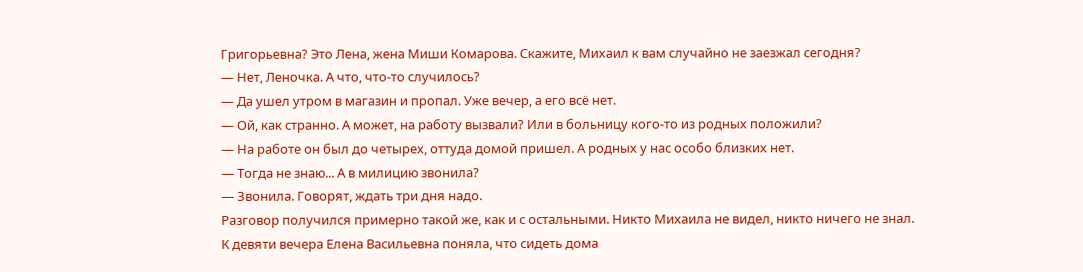Григорьевна? Это Лена, жена Миши Комарова. Скажите, Михаил к вам случайно не заезжал сегодня?
— Нет, Леночка. А что, что-то случилось?
— Да ушел утром в магазин и пропал. Уже вечер, а его всё нет.
— Ой, как странно. А может, на работу вызвали? Или в больницу кого-то из родных положили?
— На работе он был до четырех, оттуда домой пришел. А родных у нас особо близких нет.
— Тогда не знаю... А в милицию звонила?
— Звонила. Говорят, ждать три дня надо.
Разговор получился примерно такой же, как и с остальными. Никто Михаила не видел, никто ничего не знал.
К девяти вечера Елена Васильевна поняла, что сидеть дома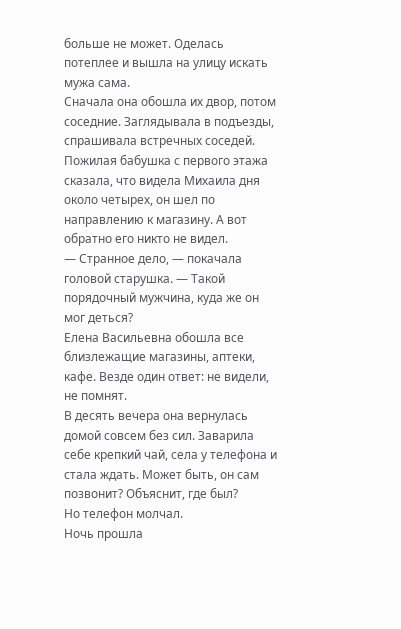больше не может. Оделась потеплее и вышла на улицу искать мужа сама.
Сначала она обошла их двор, потом соседние. Заглядывала в подъезды, спрашивала встречных соседей. Пожилая бабушка с первого этажа сказала, что видела Михаила дня около четырех, он шел по направлению к магазину. А вот обратно его никто не видел.
— Странное дело, — покачала головой старушка. — Такой порядочный мужчина, куда же он мог деться?
Елена Васильевна обошла все близлежащие магазины, аптеки, кафе. Везде один ответ: не видели, не помнят.
В десять вечера она вернулась домой совсем без сил. Заварила себе крепкий чай, села у телефона и стала ждать. Может быть, он сам позвонит? Объяснит, где был?
Но телефон молчал.
Ночь прошла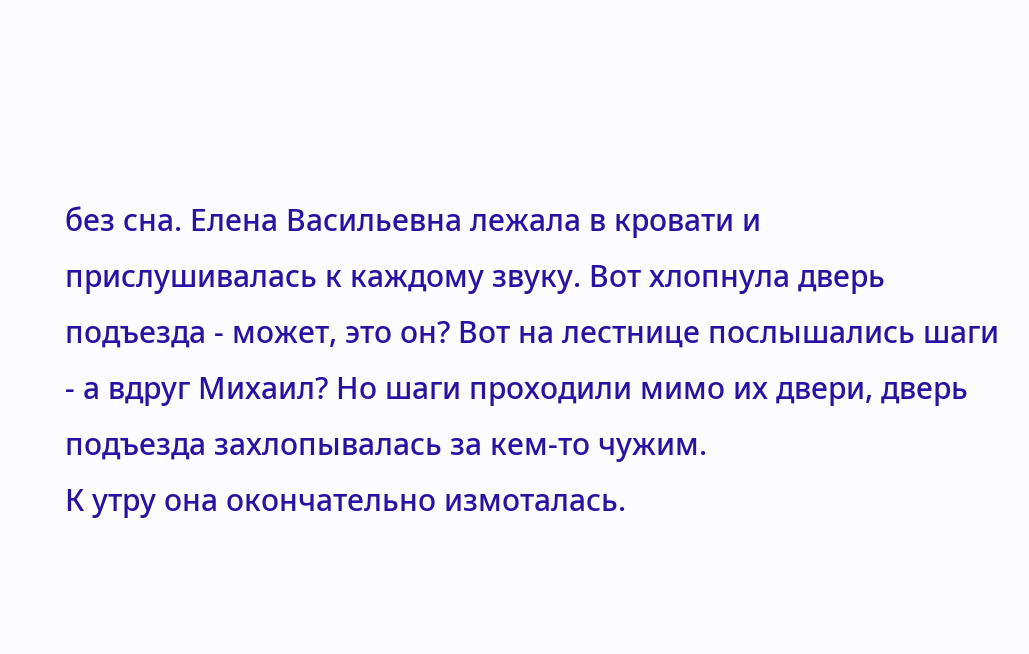без сна. Елена Васильевна лежала в кровати и прислушивалась к каждому звуку. Вот хлопнула дверь подъезда - может, это он? Вот на лестнице послышались шаги - а вдруг Михаил? Но шаги проходили мимо их двери, дверь подъезда захлопывалась за кем-то чужим.
К утру она окончательно измоталась.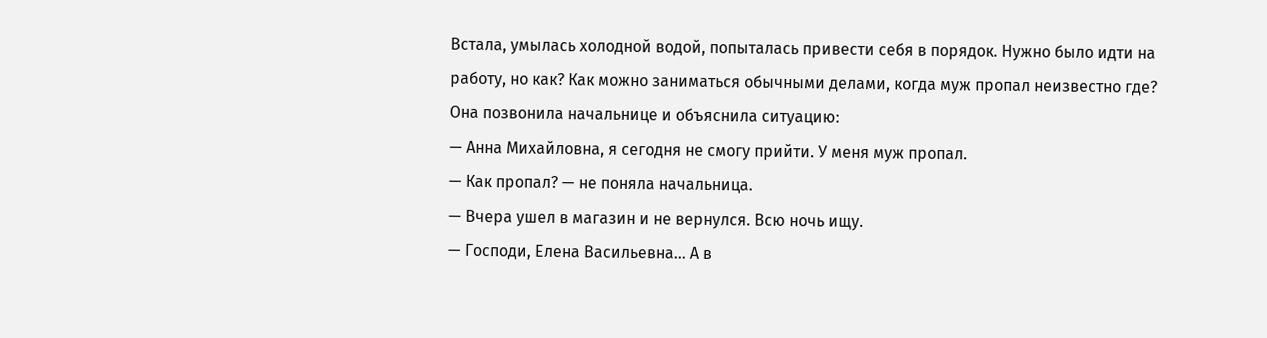Встала, умылась холодной водой, попыталась привести себя в порядок. Нужно было идти на работу, но как? Как можно заниматься обычными делами, когда муж пропал неизвестно где?
Она позвонила начальнице и объяснила ситуацию:
— Анна Михайловна, я сегодня не смогу прийти. У меня муж пропал.
— Как пропал? — не поняла начальница.
— Вчера ушел в магазин и не вернулся. Всю ночь ищу.
— Господи, Елена Васильевна... А в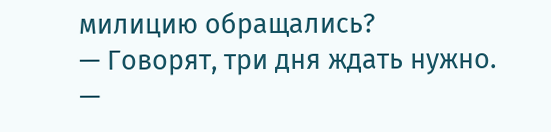милицию обращались?
— Говорят, три дня ждать нужно.
—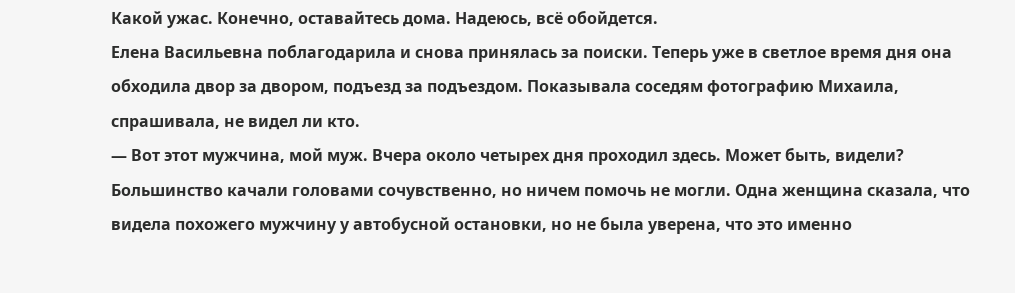Какой ужас. Конечно, оставайтесь дома. Надеюсь, всё обойдется.
Елена Васильевна поблагодарила и снова принялась за поиски. Теперь уже в светлое время дня она обходила двор за двором, подъезд за подъездом. Показывала соседям фотографию Михаила, спрашивала, не видел ли кто.
— Вот этот мужчина, мой муж. Вчера около четырех дня проходил здесь. Может быть, видели?
Большинство качали головами сочувственно, но ничем помочь не могли. Одна женщина сказала, что видела похожего мужчину у автобусной остановки, но не была уверена, что это именно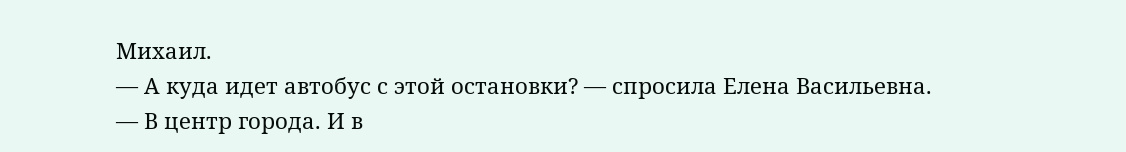Михаил.
— А куда идет автобус с этой остановки? — спросила Елена Васильевна.
— В центр города. И в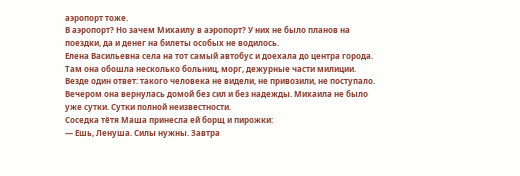аэропорт тоже.
В аэропорт? Но зачем Михаилу в аэропорт? У них не было планов на поездки, да и денег на билеты особых не водилось.
Елена Васильевна села на тот самый автобус и доехала до центра города. Там она обошла несколько больниц, морг, дежурные части милиции. Везде один ответ: такого человека не видели, не привозили, не поступало.
Вечером она вернулась домой без сил и без надежды. Михаила не было уже сутки. Сутки полной неизвестности.
Соседка тётя Маша принесла ей борщ и пирожки:
— Ешь, Ленуша. Силы нужны. Завтра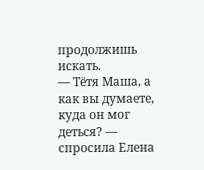продолжишь искать.
— Тётя Маша, а как вы думаете, куда он мог деться? — спросила Елена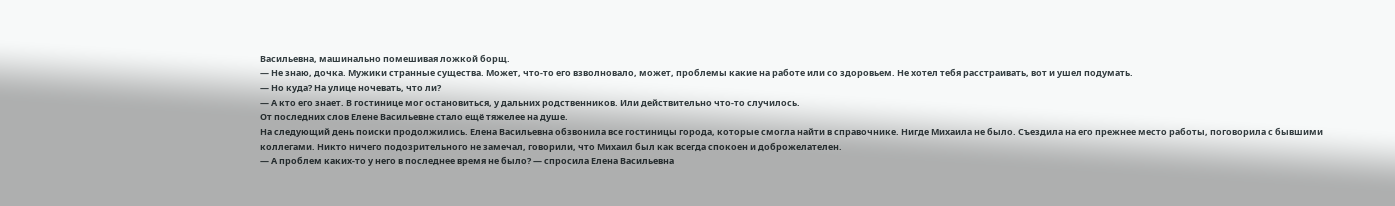Васильевна, машинально помешивая ложкой борщ.
— Не знаю, дочка. Мужики странные существа. Может, что-то его взволновало, может, проблемы какие на работе или со здоровьем. Не хотел тебя расстраивать, вот и ушел подумать.
— Но куда? На улице ночевать, что ли?
— А кто его знает. В гостинице мог остановиться, у дальних родственников. Или действительно что-то случилось.
От последних слов Елене Васильевне стало ещё тяжелее на душе.
На следующий день поиски продолжились. Елена Васильевна обзвонила все гостиницы города, которые смогла найти в справочнике. Нигде Михаила не было. Съездила на его прежнее место работы, поговорила с бывшими коллегами. Никто ничего подозрительного не замечал, говорили, что Михаил был как всегда спокоен и доброжелателен.
— А проблем каких-то у него в последнее время не было? — спросила Елена Васильевна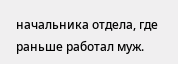начальника отдела, где раньше работал муж.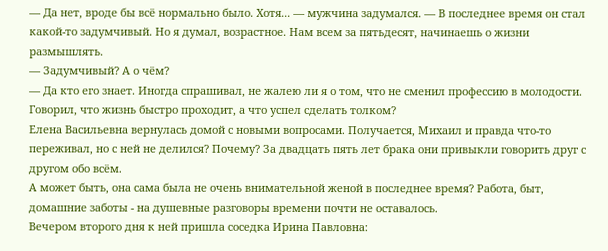— Да нет, вроде бы всё нормально было. Хотя... — мужчина задумался. — В последнее время он стал какой-то задумчивый. Но я думал, возрастное. Нам всем за пятьдесят, начинаешь о жизни размышлять.
— Задумчивый? А о чём?
— Да кто его знает. Иногда спрашивал, не жалею ли я о том, что не сменил профессию в молодости. Говорил, что жизнь быстро проходит, а что успел сделать толком?
Елена Васильевна вернулась домой с новыми вопросами. Получается, Михаил и правда что-то переживал, но с ней не делился? Почему? За двадцать пять лет брака они привыкли говорить друг с другом обо всём.
А может быть, она сама была не очень внимательной женой в последнее время? Работа, быт, домашние заботы - на душевные разговоры времени почти не оставалось.
Вечером второго дня к ней пришла соседка Ирина Павловна: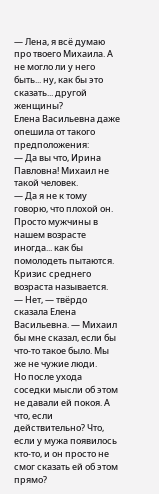— Лена, я всё думаю про твоего Михаила. А не могло ли у него быть... ну, как бы это сказать... другой женщины?
Елена Васильевна даже опешила от такого предположения:
— Да вы что, Ирина Павловна! Михаил не такой человек.
— Да я не к тому говорю, что плохой он. Просто мужчины в нашем возрасте иногда... как бы помолодеть пытаются. Кризис среднего возраста называется.
— Нет, — твёрдо сказала Елена Васильевна. — Михаил бы мне сказал, если бы что-то такое было. Мы же не чужие люди.
Но после ухода соседки мысли об этом не давали ей покоя. А что, если действительно? Что, если у мужа появилось кто-то, и он просто не смог сказать ей об этом прямо?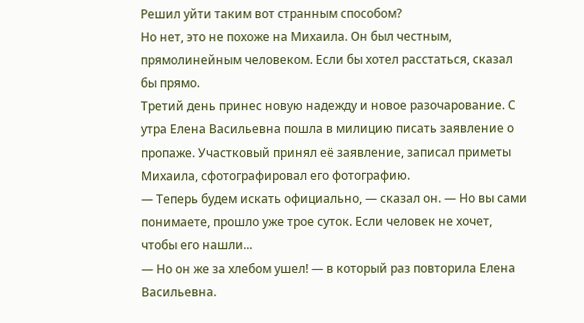Решил уйти таким вот странным способом?
Но нет, это не похоже на Михаила. Он был честным, прямолинейным человеком. Если бы хотел расстаться, сказал бы прямо.
Третий день принес новую надежду и новое разочарование. С утра Елена Васильевна пошла в милицию писать заявление о пропаже. Участковый принял её заявление, записал приметы Михаила, сфотографировал его фотографию.
— Теперь будем искать официально, — сказал он. — Но вы сами понимаете, прошло уже трое суток. Если человек не хочет, чтобы его нашли...
— Но он же за хлебом ушел! — в который раз повторила Елена Васильевна.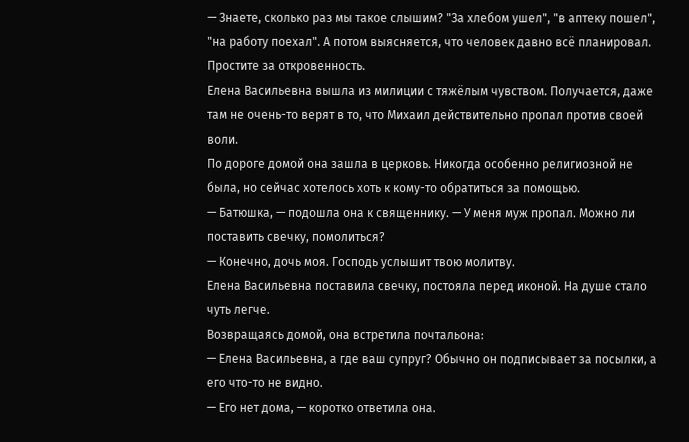— Знаете, сколько раз мы такое слышим? "За хлебом ушел", "в аптеку пошел", "на работу поехал". А потом выясняется, что человек давно всё планировал. Простите за откровенность.
Елена Васильевна вышла из милиции с тяжёлым чувством. Получается, даже там не очень-то верят в то, что Михаил действительно пропал против своей воли.
По дороге домой она зашла в церковь. Никогда особенно религиозной не была, но сейчас хотелось хоть к кому-то обратиться за помощью.
— Батюшка, — подошла она к священнику. — У меня муж пропал. Можно ли поставить свечку, помолиться?
— Конечно, дочь моя. Господь услышит твою молитву.
Елена Васильевна поставила свечку, постояла перед иконой. На душе стало чуть легче.
Возвращаясь домой, она встретила почтальона:
— Елена Васильевна, а где ваш супруг? Обычно он подписывает за посылки, а его что-то не видно.
— Его нет дома, — коротко ответила она.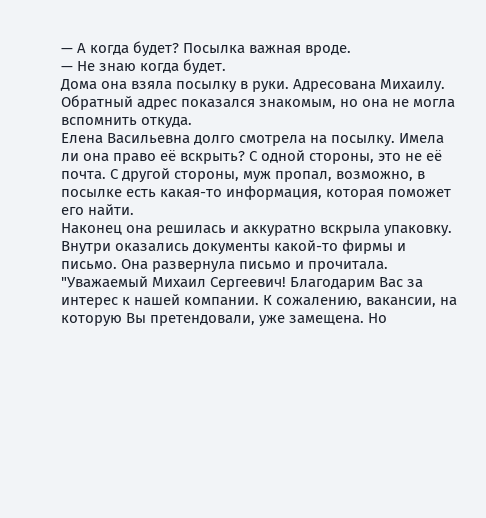— А когда будет? Посылка важная вроде.
— Не знаю когда будет.
Дома она взяла посылку в руки. Адресована Михаилу. Обратный адрес показался знакомым, но она не могла вспомнить откуда.
Елена Васильевна долго смотрела на посылку. Имела ли она право её вскрыть? С одной стороны, это не её почта. С другой стороны, муж пропал, возможно, в посылке есть какая-то информация, которая поможет его найти.
Наконец она решилась и аккуратно вскрыла упаковку. Внутри оказались документы какой-то фирмы и письмо. Она развернула письмо и прочитала.
"Уважаемый Михаил Сергеевич! Благодарим Вас за интерес к нашей компании. К сожалению, вакансии, на которую Вы претендовали, уже замещена. Но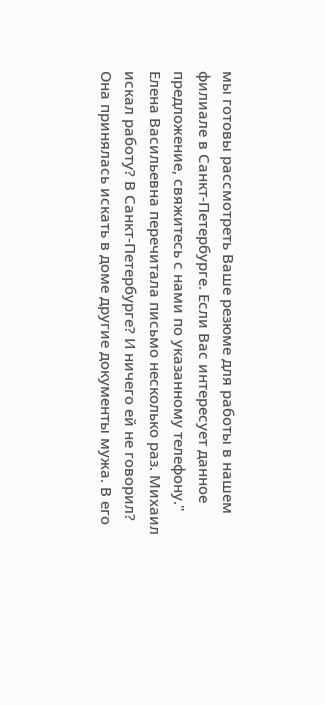мы готовы рассмотреть Ваше резюме для работы в нашем филиале в Санкт-Петербурге. Если Вас интересует данное предложение, свяжитесь с нами по указанному телефону."
Елена Васильевна перечитала письмо несколько раз. Михаил искал работу? В Санкт-Петербурге? И ничего ей не говорил?
Она принялась искать в доме другие документы мужа. В его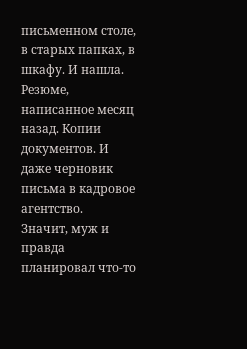письменном столе, в старых папках, в шкафу. И нашла. Резюме, написанное месяц назад. Копии документов. И даже черновик письма в кадровое агентство.
Значит, муж и правда планировал что-то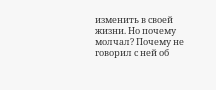изменить в своей жизни. Но почему молчал? Почему не говорил с ней об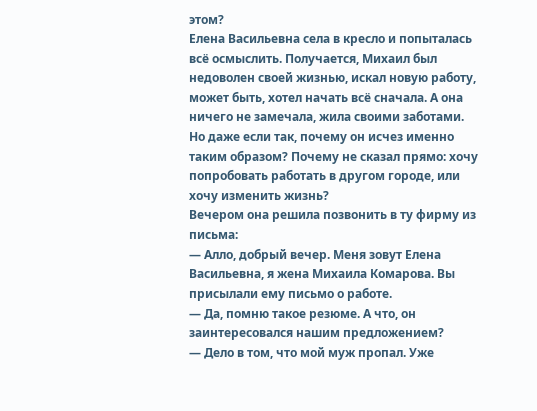этом?
Елена Васильевна села в кресло и попыталась всё осмыслить. Получается, Михаил был недоволен своей жизнью, искал новую работу, может быть, хотел начать всё сначала. А она ничего не замечала, жила своими заботами.
Но даже если так, почему он исчез именно таким образом? Почему не сказал прямо: хочу попробовать работать в другом городе, или хочу изменить жизнь?
Вечером она решила позвонить в ту фирму из письма:
— Алло, добрый вечер. Меня зовут Елена Васильевна, я жена Михаила Комарова. Вы присылали ему письмо о работе.
— Да, помню такое резюме. А что, он заинтересовался нашим предложением?
— Дело в том, что мой муж пропал. Уже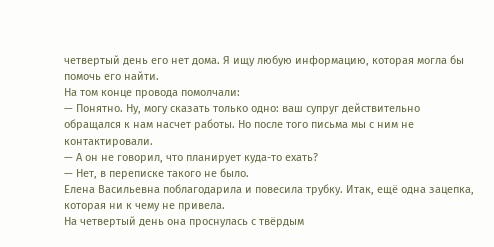четвертый день его нет дома. Я ищу любую информацию, которая могла бы помочь его найти.
На том конце провода помолчали:
— Понятно. Ну, могу сказать только одно: ваш супруг действительно обращался к нам насчет работы. Но после того письма мы с ним не контактировали.
— А он не говорил, что планирует куда-то ехать?
— Нет, в переписке такого не было.
Елена Васильевна поблагодарила и повесила трубку. Итак, ещё одна зацепка, которая ни к чему не привела.
На четвертый день она проснулась с твёрдым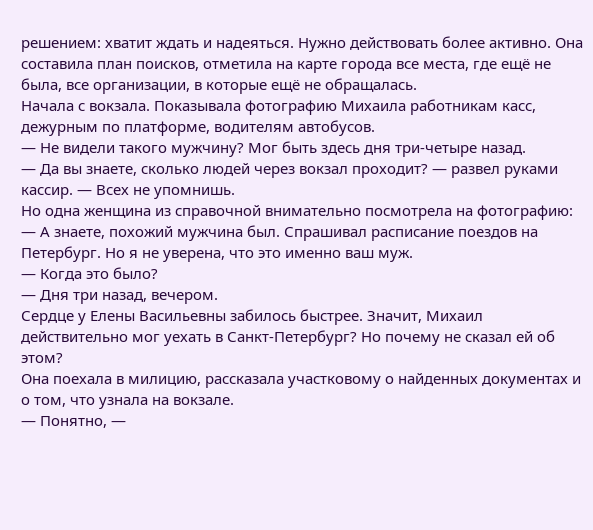решением: хватит ждать и надеяться. Нужно действовать более активно. Она составила план поисков, отметила на карте города все места, где ещё не была, все организации, в которые ещё не обращалась.
Начала с вокзала. Показывала фотографию Михаила работникам касс, дежурным по платформе, водителям автобусов.
— Не видели такого мужчину? Мог быть здесь дня три-четыре назад.
— Да вы знаете, сколько людей через вокзал проходит? — развел руками кассир. — Всех не упомнишь.
Но одна женщина из справочной внимательно посмотрела на фотографию:
— А знаете, похожий мужчина был. Спрашивал расписание поездов на Петербург. Но я не уверена, что это именно ваш муж.
— Когда это было?
— Дня три назад, вечером.
Сердце у Елены Васильевны забилось быстрее. Значит, Михаил действительно мог уехать в Санкт-Петербург? Но почему не сказал ей об этом?
Она поехала в милицию, рассказала участковому о найденных документах и о том, что узнала на вокзале.
— Понятно, —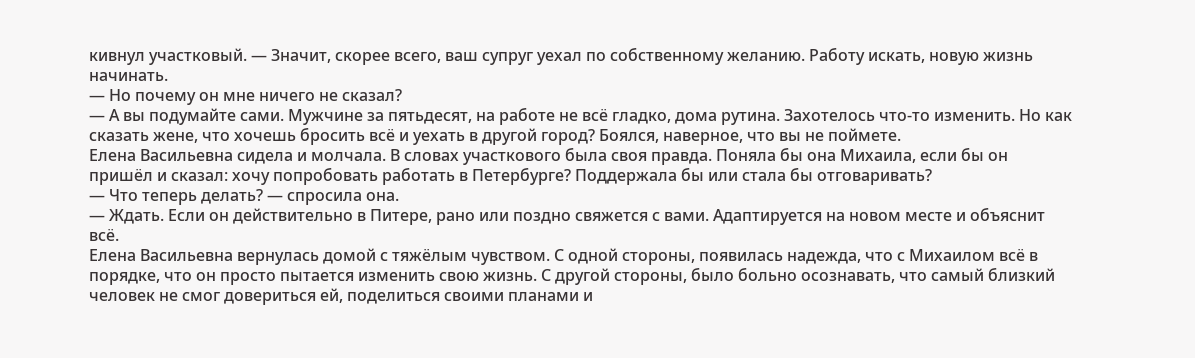кивнул участковый. — Значит, скорее всего, ваш супруг уехал по собственному желанию. Работу искать, новую жизнь начинать.
— Но почему он мне ничего не сказал?
— А вы подумайте сами. Мужчине за пятьдесят, на работе не всё гладко, дома рутина. Захотелось что-то изменить. Но как сказать жене, что хочешь бросить всё и уехать в другой город? Боялся, наверное, что вы не поймете.
Елена Васильевна сидела и молчала. В словах участкового была своя правда. Поняла бы она Михаила, если бы он пришёл и сказал: хочу попробовать работать в Петербурге? Поддержала бы или стала бы отговаривать?
— Что теперь делать? — спросила она.
— Ждать. Если он действительно в Питере, рано или поздно свяжется с вами. Адаптируется на новом месте и объяснит всё.
Елена Васильевна вернулась домой с тяжёлым чувством. С одной стороны, появилась надежда, что с Михаилом всё в порядке, что он просто пытается изменить свою жизнь. С другой стороны, было больно осознавать, что самый близкий человек не смог довериться ей, поделиться своими планами и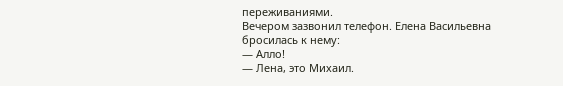переживаниями.
Вечером зазвонил телефон. Елена Васильевна бросилась к нему:
— Алло!
— Лена, это Михаил.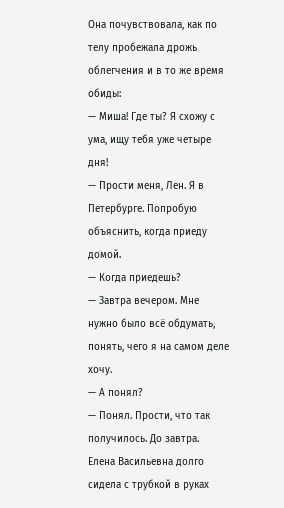Она почувствовала, как по телу пробежала дрожь облегчения и в то же время обиды:
— Миша! Где ты? Я схожу с ума, ищу тебя уже четыре дня!
— Прости меня, Лен. Я в Петербурге. Попробую объяснить, когда приеду домой.
— Когда приедешь?
— Завтра вечером. Мне нужно было всё обдумать, понять, чего я на самом деле хочу.
— А понял?
— Понял. Прости, что так получилось. До завтра.
Елена Васильевна долго сидела с трубкой в руках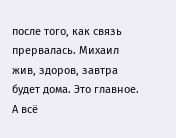после того, как связь прервалась. Михаил жив, здоров, завтра будет дома. Это главное. А всё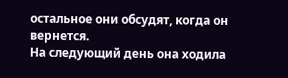остальное они обсудят, когда он вернется.
На следующий день она ходила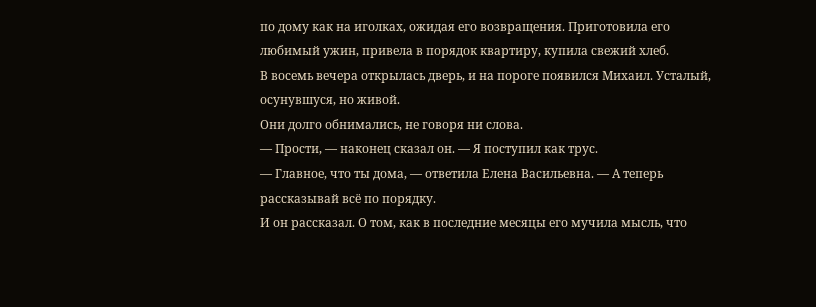по дому как на иголках, ожидая его возвращения. Приготовила его любимый ужин, привела в порядок квартиру, купила свежий хлеб.
В восемь вечера открылась дверь, и на пороге появился Михаил. Усталый, осунувшуся, но живой.
Они долго обнимались, не говоря ни слова.
— Прости, — наконец сказал он. — Я поступил как трус.
— Главное, что ты дома, — ответила Елена Васильевна. — А теперь рассказывай всё по порядку.
И он рассказал. О том, как в последние месяцы его мучила мысль, что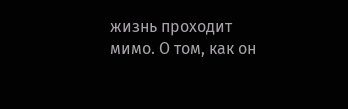жизнь проходит мимо. О том, как он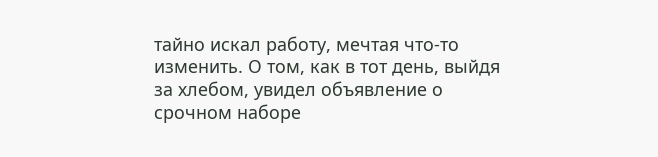тайно искал работу, мечтая что-то изменить. О том, как в тот день, выйдя за хлебом, увидел объявление о срочном наборе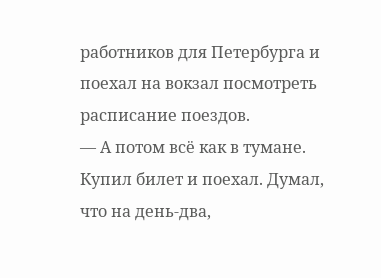работников для Петербурга и поехал на вокзал посмотреть расписание поездов.
— А потом всё как в тумане. Купил билет и поехал. Думал, что на день-два,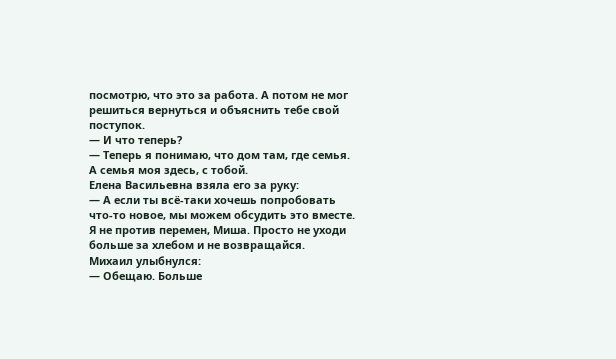посмотрю, что это за работа. А потом не мог решиться вернуться и объяснить тебе свой поступок.
— И что теперь?
— Теперь я понимаю, что дом там, где семья. А семья моя здесь, с тобой.
Елена Васильевна взяла его за руку:
— А если ты всё-таки хочешь попробовать что-то новое, мы можем обсудить это вместе. Я не против перемен, Миша. Просто не уходи больше за хлебом и не возвращайся.
Михаил улыбнулся:
— Обещаю. Больше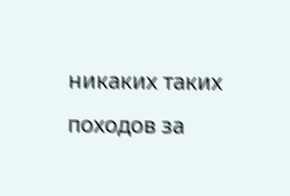никаких таких походов за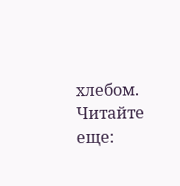хлебом.
Читайте еще: